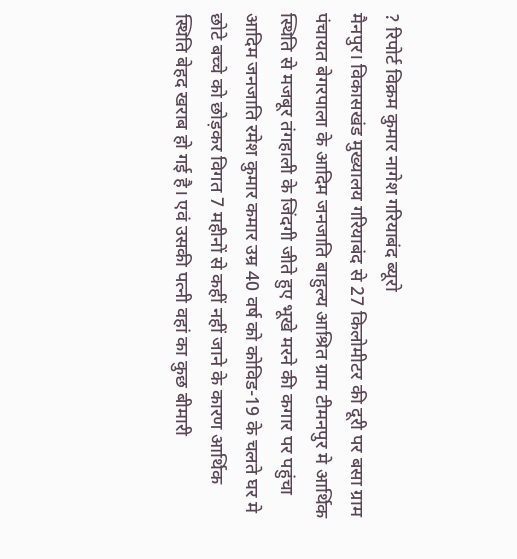? रिपोर्ट विक्रम कुमार नागेश गरियाबंद ब्यूरो
मैनपुर। विकासखंड मुख्यालय गरियाबंद से 27 किलोमीटर की दूरी पर बसा ग्राम पंचायत बेगरपाला के आदिम जनजाति बाहुल्य आश्रित ग्राम टीमनपुर मे आर्थिक स्थिति से मजबूर तंगहाली के जिंदगी जीते हुए भूखे मरने की कगार पर पहुंचा आदिम जनजाति रमेश कुमार कमार उम्र 40 वर्ष को कोविड-19 के चलते घर मे छोटे बच्चे को छोड़कर विगत 7 महीनों से कहीं नहीं जाने के कारण आर्थिक स्थिति बेहद खराब हो गई है। एवं उसकी पत्नी वहां का कुछ बीमारी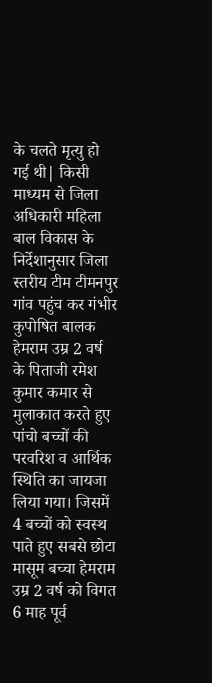के चलते मृत्यु हो गई थी| किसी माध्यम से जिला अधिकारी महिला बाल विकास के निर्देशानुसार जिला स्तरीय टीम टीमनपुर गांव पहुंच कर गंभीर कुपोषित बालक हेमराम उम्र 2 वर्ष के पिताजी रमेश कुमार कमार से मुलाकात करते हुए पांचो बच्चों की परवरिश व आर्थिक स्थिति का जायजा लिया गया। जिसमें 4 बच्चों को स्वस्थ पाते हुए सबसे छोटा मासूम बच्चा हेमराम उम्र 2 वर्ष को विगत 6 माह पूर्व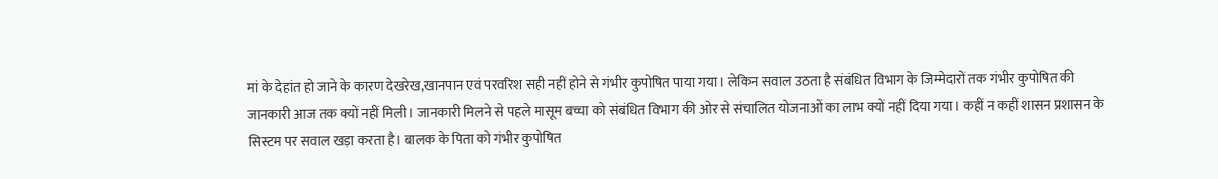मां के देहांत हो जाने के कारण देखरेख,खानपान एवं परवरिश सही नहीं होने से गंभीर कुपोषित पाया गया। लेकिन सवाल उठता है संबंधित विभाग के जिम्मेदारों तक गंभीर कुपोषित की जानकारी आज तक क्यों नहीं मिली। जानकारी मिलने से पहले मासूम बच्चा को संबंधित विभाग की ओर से संचालित योजनाओं का लाभ क्यों नहीं दिया गया। कहीं न कहीं शासन प्रशासन के सिस्टम पर सवाल खड़ा करता है। बालक के पिता को गंभीर कुपोषित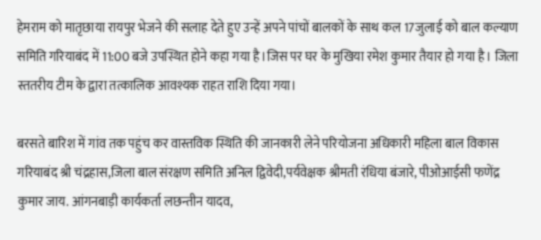हेमराम को मातृछाया रायपुर भेजने की सलाह देते हुए उन्हें अपने पांचों बालकों के साथ कल 17जुलाई को बाल कल्याण समिति गरियाबंद में 11:00 बजे उपस्थित होने कहा गया है।जिस पर घर के मुखिया रमेश कुमार तैयार हो गया है। जिला स्ततरीय टीम के द्वारा तत्कालिक आवश्यक राहत राशि दिया गया।

बरसते बारिश में गांव तक पहुंच कर वास्तविक स्थिति की जानकारी लेने परियोजना अधिकारी महिला बाल विकास गरियाबंद श्री चंद्रहास,जिला बाल संरक्षण समिति अनिल द्विवेदी,पर्यवेक्षक श्रीमती रंधिया बंजारे, पीओआईसी फणेंद्र कुमार जाय. आंगनबाड़ी कार्यकर्ता लछन्तीन यादव,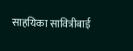साहयिका सावित्रीबाई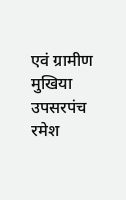एवं ग्रामीण मुखिया उपसरपंच रमेश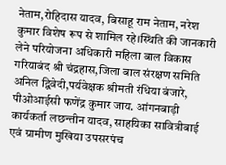नेताम,रोहिदास यादव, बिसाहू राम नेताम, नरेश कुमार विशेष रूप से शामिल रहे।स्थिति की जानकारी लेने परियोजना अधिकारी महिला बाल विकास गरियाबंद श्री चंद्रहास,जिला बाल संरक्षण समिति अनिल द्विवेदी,पर्यवेक्षक श्रीमती रंधिया बंजारे, पीओआईसी फणेंद्र कुमार जाय. आंगनबाड़ी कार्यकर्ता लछन्तीन यादव, साहयिका सावित्रीबाई एवं ग्रामीण मुखिया उपसरपंच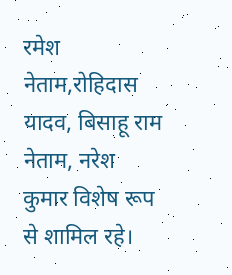रमेश नेताम,रोहिदास यादव, बिसाहू राम नेताम, नरेश कुमार विशेष रूप से शामिल रहे।